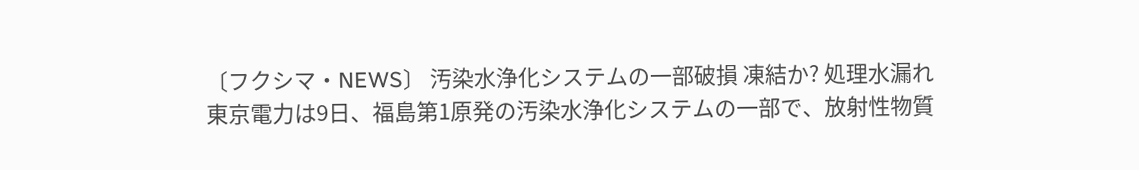〔フクシマ・NEWS〕 汚染水浄化システムの一部破損 凍結か? 処理水漏れ
東京電力は9日、福島第1原発の汚染水浄化システムの一部で、放射性物質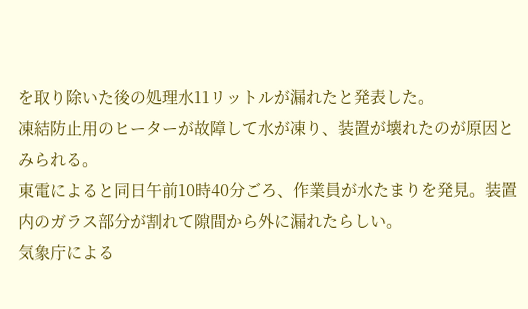を取り除いた後の処理水11リットルが漏れたと発表した。
凍結防止用のヒーターが故障して水が凍り、装置が壊れたのが原因とみられる。
東電によると同日午前10時40分ごろ、作業員が水たまりを発見。装置内のガラス部分が割れて隙間から外に漏れたらしい。
気象庁による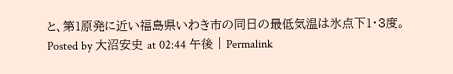と、第1原発に近い福島県いわき市の同日の最低気温は氷点下1・3度。
Posted by 大沼安史 at 02:44 午後 | Permalink